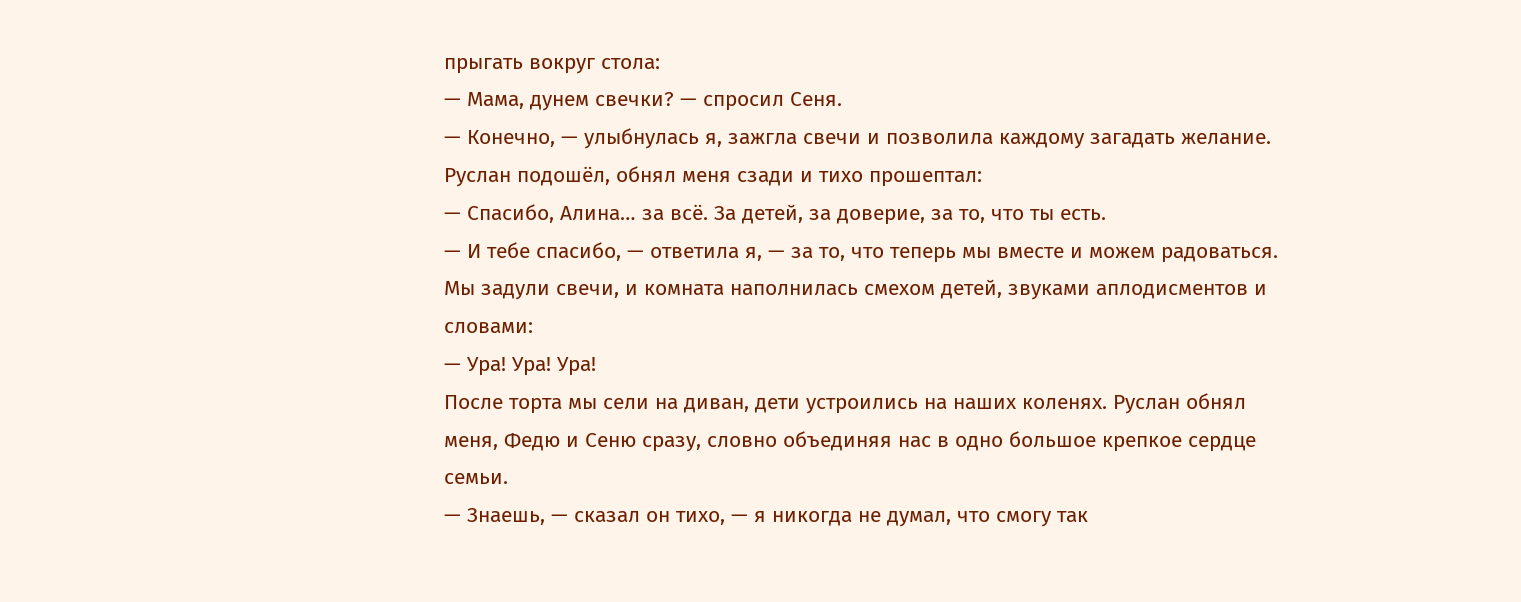прыгать вокруг стола:
— Мама, дунем свечки? — спросил Сеня.
— Конечно, — улыбнулась я, зажгла свечи и позволила каждому загадать желание.
Руслан подошёл, обнял меня сзади и тихо прошептал:
— Спасибо, Алина… за всё. За детей, за доверие, за то, что ты есть.
— И тебе спасибо, — ответила я, — за то, что теперь мы вместе и можем радоваться.
Мы задули свечи, и комната наполнилась смехом детей, звуками аплодисментов и словами:
— Ура! Ура! Ура!
После торта мы сели на диван, дети устроились на наших коленях. Руслан обнял меня, Федю и Сеню сразу, словно объединяя нас в одно большое крепкое сердце семьи.
— Знаешь, — сказал он тихо, — я никогда не думал, что смогу так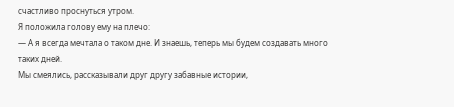счастливо проснуться утром.
Я положила голову ему на плечо:
— А я всегда мечтала о таком дне. И знаешь, теперь мы будем создавать много таких дней.
Мы смеялись, рассказывали друг другу забавные истории,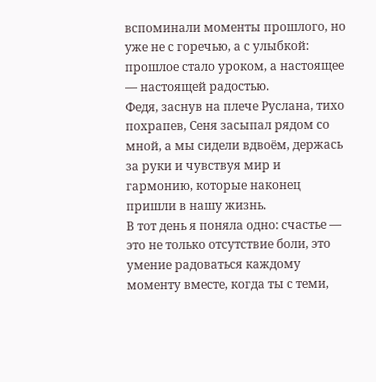вспоминали моменты прошлого, но уже не с горечью, а с улыбкой: прошлое стало уроком, а настоящее — настоящей радостью.
Федя, заснув на плече Руслана, тихо похрапев, Сеня засыпал рядом со мной, а мы сидели вдвоём, держась за руки и чувствуя мир и гармонию, которые наконец пришли в нашу жизнь.
В тот день я поняла одно: счастье — это не только отсутствие боли, это умение радоваться каждому моменту вместе, когда ты с теми,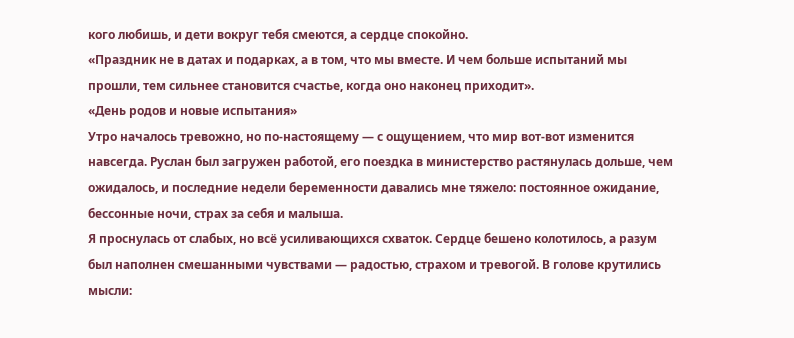кого любишь, и дети вокруг тебя смеются, а сердце спокойно.
«Праздник не в датах и подарках, а в том, что мы вместе. И чем больше испытаний мы прошли, тем сильнее становится счастье, когда оно наконец приходит».
«День родов и новые испытания»
Утро началось тревожно, но по-настоящему — с ощущением, что мир вот-вот изменится навсегда. Руслан был загружен работой, его поездка в министерство растянулась дольше, чем ожидалось, и последние недели беременности давались мне тяжело: постоянное ожидание, бессонные ночи, страх за себя и малыша.
Я проснулась от слабых, но всё усиливающихся схваток. Сердце бешено колотилось, а разум был наполнен смешанными чувствами — радостью, страхом и тревогой. В голове крутились мысли: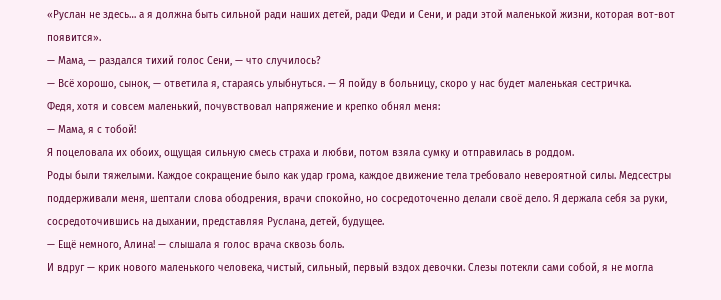«Руслан не здесь… а я должна быть сильной ради наших детей, ради Феди и Сени, и ради этой маленькой жизни, которая вот-вот появится».
— Мама, — раздался тихий голос Сени, — что случилось?
— Всё хорошо, сынок, — ответила я, стараясь улыбнуться. — Я пойду в больницу, скоро у нас будет маленькая сестричка.
Федя, хотя и совсем маленький, почувствовал напряжение и крепко обнял меня:
— Мама, я с тобой!
Я поцеловала их обоих, ощущая сильную смесь страха и любви, потом взяла сумку и отправилась в роддом.
Роды были тяжелыми. Каждое сокращение было как удар грома, каждое движение тела требовало невероятной силы. Медсестры поддерживали меня, шептали слова ободрения, врачи спокойно, но сосредоточенно делали своё дело. Я держала себя за руки, сосредоточившись на дыхании, представляя Руслана, детей, будущее.
— Ещё немного, Алина! — слышала я голос врача сквозь боль.
И вдруг — крик нового маленького человека, чистый, сильный, первый вздох девочки. Слезы потекли сами собой, я не могла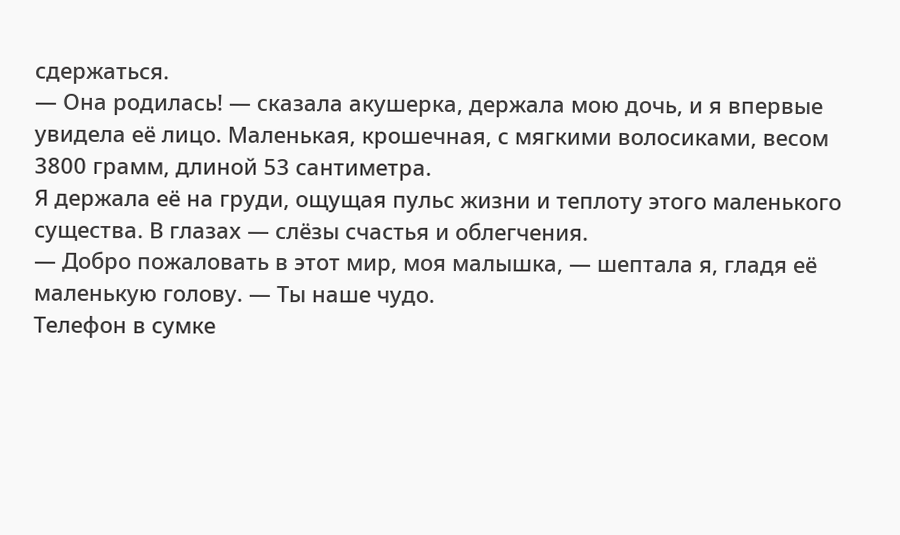сдержаться.
— Она родилась! — сказала акушерка, держала мою дочь, и я впервые увидела её лицо. Маленькая, крошечная, с мягкими волосиками, весом 3800 грамм, длиной 53 сантиметра.
Я держала её на груди, ощущая пульс жизни и теплоту этого маленького существа. В глазах — слёзы счастья и облегчения.
— Добро пожаловать в этот мир, моя малышка, — шептала я, гладя её маленькую голову. — Ты наше чудо.
Телефон в сумке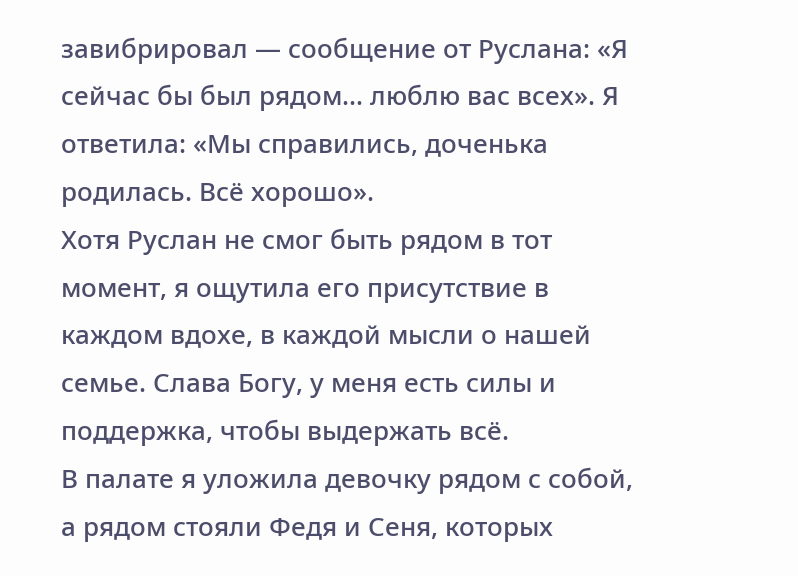завибрировал — сообщение от Руслана: «Я сейчас бы был рядом… люблю вас всех». Я ответила: «Мы справились, доченька родилась. Всё хорошо».
Хотя Руслан не смог быть рядом в тот момент, я ощутила его присутствие в каждом вдохе, в каждой мысли о нашей семье. Слава Богу, у меня есть силы и поддержка, чтобы выдержать всё.
В палате я уложила девочку рядом с собой, а рядом стояли Федя и Сеня, которых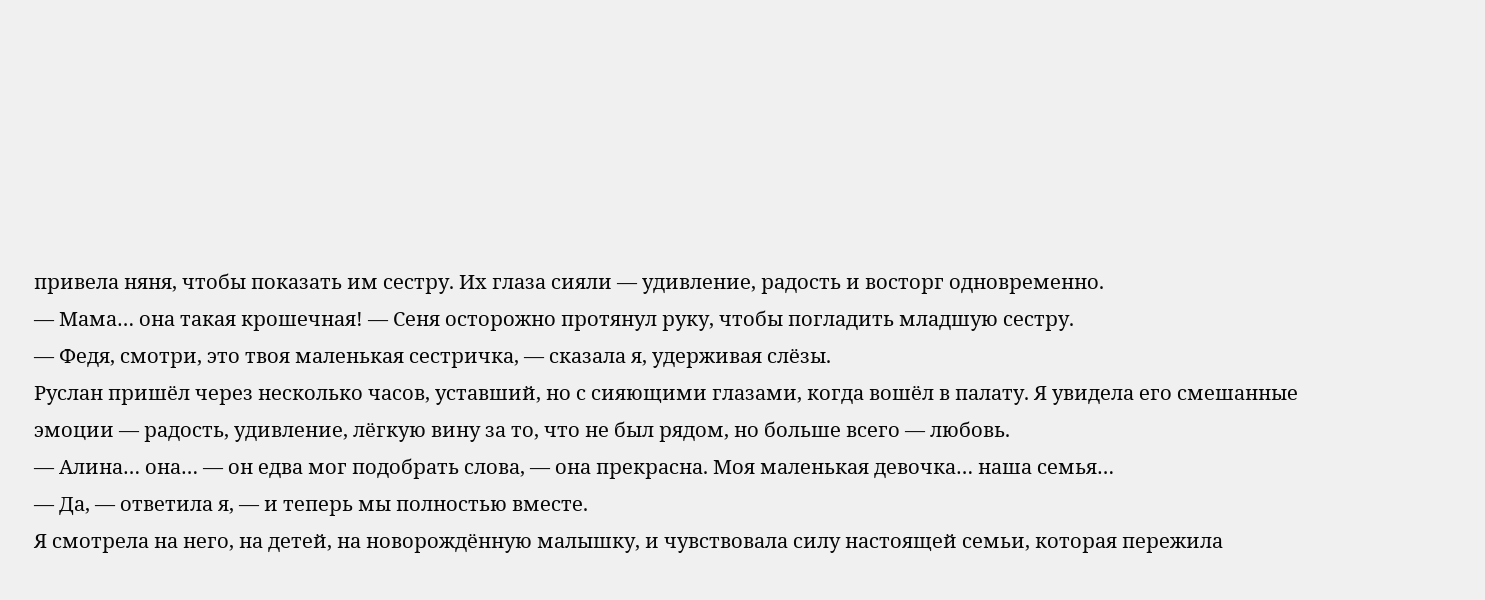привела няня, чтобы показать им сестру. Их глаза сияли — удивление, радость и восторг одновременно.
— Мама… она такая крошечная! — Сеня осторожно протянул руку, чтобы погладить младшую сестру.
— Федя, смотри, это твоя маленькая сестричка, — сказала я, удерживая слёзы.
Руслан пришёл через несколько часов, уставший, но с сияющими глазами, когда вошёл в палату. Я увидела его смешанные эмоции — радость, удивление, лёгкую вину за то, что не был рядом, но больше всего — любовь.
— Алина… она… — он едва мог подобрать слова, — она прекрасна. Моя маленькая девочка… наша семья…
— Да, — ответила я, — и теперь мы полностью вместе.
Я смотрела на него, на детей, на новорождённую малышку, и чувствовала силу настоящей семьи, которая пережила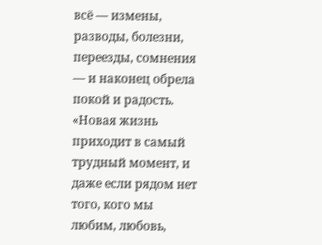всё — измены, разводы, болезни, переезды, сомнения — и наконец обрела покой и радость.
«Новая жизнь приходит в самый трудный момент, и даже если рядом нет того, кого мы любим, любовь,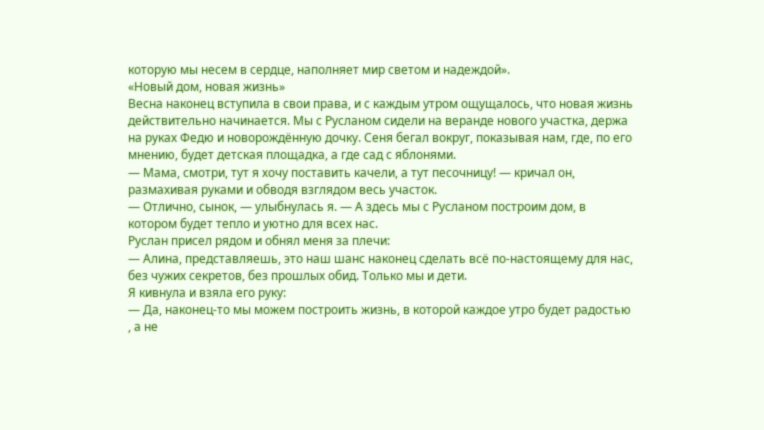которую мы несем в сердце, наполняет мир светом и надеждой».
«Новый дом, новая жизнь»
Весна наконец вступила в свои права, и с каждым утром ощущалось, что новая жизнь действительно начинается. Мы с Русланом сидели на веранде нового участка, держа на руках Федю и новорождённую дочку. Сеня бегал вокруг, показывая нам, где, по его мнению, будет детская площадка, а где сад с яблонями.
— Мама, смотри, тут я хочу поставить качели, а тут песочницу! — кричал он, размахивая руками и обводя взглядом весь участок.
— Отлично, сынок, — улыбнулась я. — А здесь мы с Русланом построим дом, в котором будет тепло и уютно для всех нас.
Руслан присел рядом и обнял меня за плечи:
— Алина, представляешь, это наш шанс наконец сделать всё по-настоящему для нас, без чужих секретов, без прошлых обид. Только мы и дети.
Я кивнула и взяла его руку:
— Да, наконец-то мы можем построить жизнь, в которой каждое утро будет радостью , а не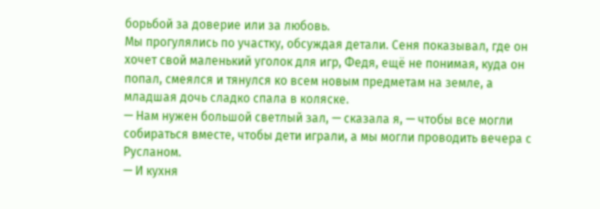борьбой за доверие или за любовь.
Мы прогулялись по участку, обсуждая детали. Сеня показывал, где он хочет свой маленький уголок для игр, Федя, ещё не понимая, куда он попал, смеялся и тянулся ко всем новым предметам на земле, а младшая дочь сладко спала в коляске.
— Нам нужен большой светлый зал, — сказала я, — чтобы все могли собираться вместе, чтобы дети играли, а мы могли проводить вечера с Русланом.
— И кухня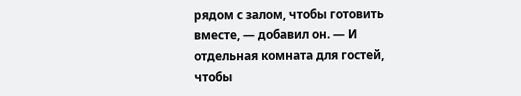рядом с залом, чтобы готовить вместе, — добавил он. — И отдельная комната для гостей, чтобы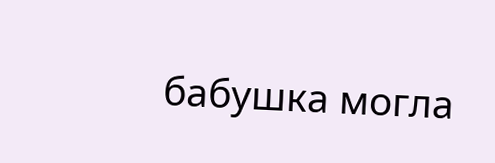бабушка могла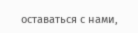оставаться с нами,